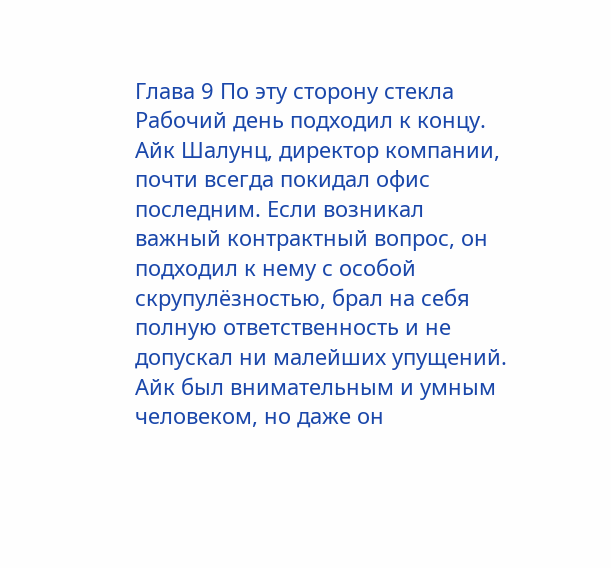Глава 9 По эту сторону стекла
Рабочий день подходил к концу. Айк Шалунц, директор компании, почти всегда покидал офис последним. Если возникал важный контрактный вопрос, он подходил к нему с особой скрупулёзностью, брал на себя полную ответственность и не допускал ни малейших упущений.
Айк был внимательным и умным человеком, но даже он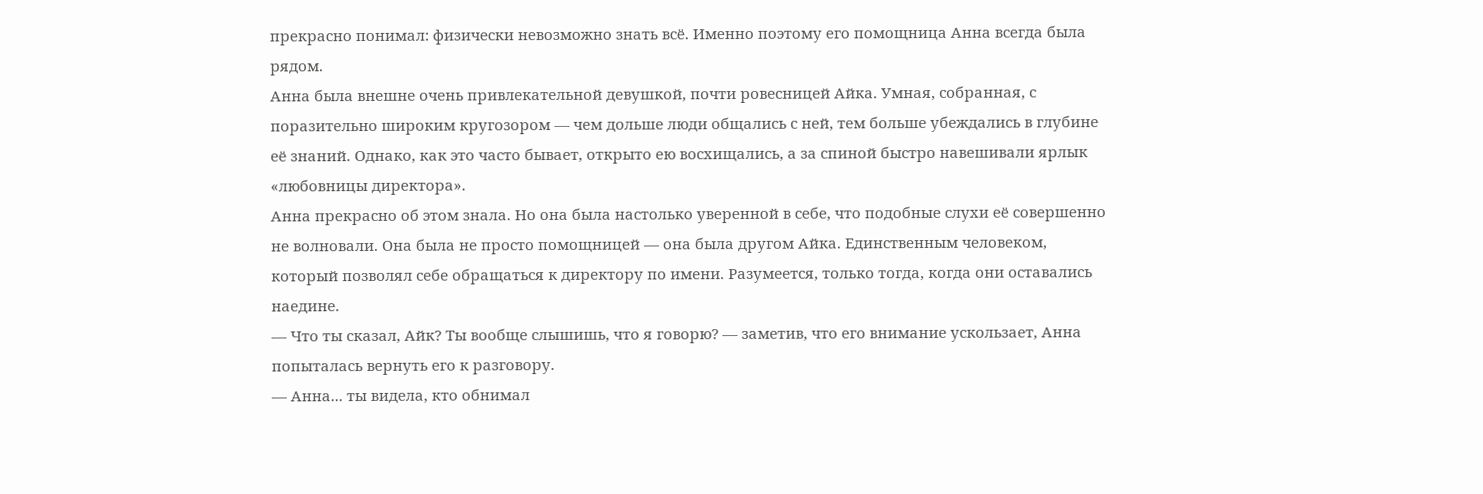прекрасно понимал: физически невозможно знать всё. Именно поэтому его помощница Анна всегда была рядом.
Анна была внешне очень привлекательной девушкой, почти ровесницей Айка. Умная, собранная, с поразительно широким кругозором — чем дольше люди общались с ней, тем больше убеждались в глубине её знаний. Однако, как это часто бывает, открыто ею восхищались, а за спиной быстро навешивали ярлык «любовницы директора».
Анна прекрасно об этом знала. Но она была настолько уверенной в себе, что подобные слухи её совершенно не волновали. Она была не просто помощницей — она была другом Айка. Единственным человеком, который позволял себе обращаться к директору по имени. Разумеется, только тогда, когда они оставались наедине.
— Что ты сказал, Айк? Ты вообще слышишь, что я говорю? — заметив, что его внимание ускользает, Анна попыталась вернуть его к разговору.
— Анна... ты видела, кто обнимал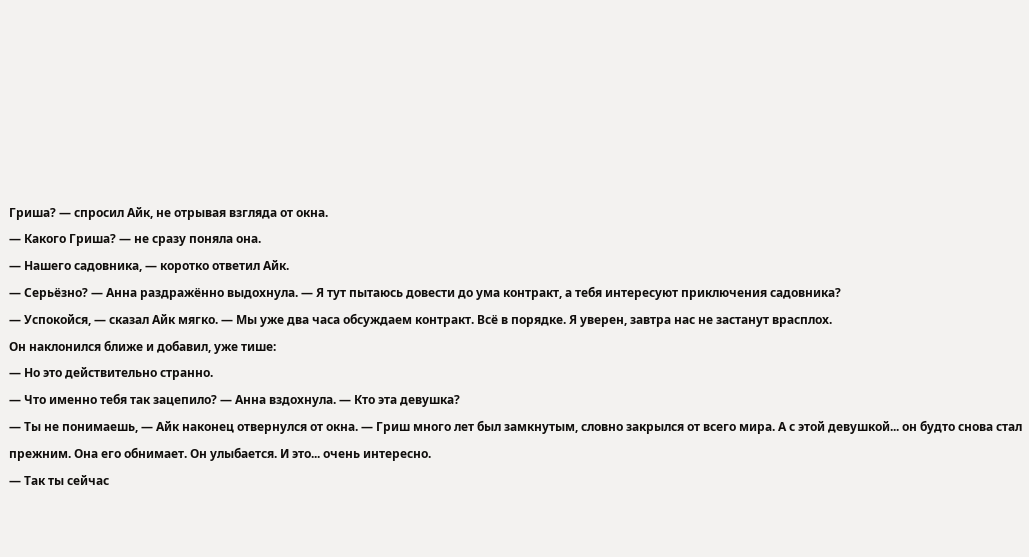Гриша? — спросил Айк, не отрывая взгляда от окна.
— Какого Гриша? — не сразу поняла она.
— Нашего садовника, — коротко ответил Айк.
— Серьёзно? — Анна раздражённо выдохнула. — Я тут пытаюсь довести до ума контракт, а тебя интересуют приключения садовника?
— Успокойся, — сказал Айк мягко. — Мы уже два часа обсуждаем контракт. Всё в порядке. Я уверен, завтра нас не застанут врасплох.
Он наклонился ближе и добавил, уже тише:
— Но это действительно странно.
— Что именно тебя так зацепило? — Анна вздохнула. — Кто эта девушка?
— Ты не понимаешь, — Айк наконец отвернулся от окна. — Гриш много лет был замкнутым, словно закрылся от всего мира. А с этой девушкой... он будто снова стал прежним. Она его обнимает. Он улыбается. И это... очень интересно.
— Так ты сейчас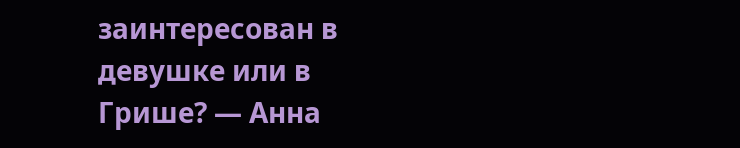заинтересован в девушке или в Грише? — Анна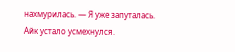нахмурилась. — Я уже запуталась.
Айк устало усмехнулся.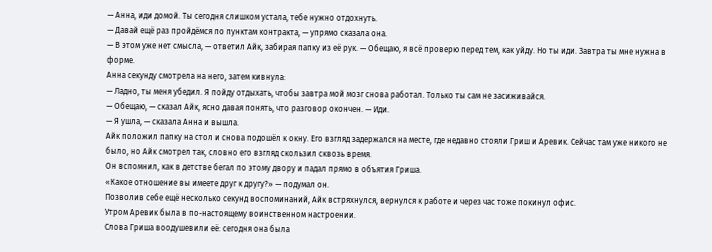— Анна, иди домой. Ты сегодня слишком устала, тебе нужно отдохнуть.
— Давай ещё раз пройдёмся по пунктам контракта, — упрямо сказала она.
— В этом уже нет смысла, — ответил Айк, забирая папку из её рук. — Обещаю, я всё проверю перед тем, как уйду. Но ты иди. Завтра ты мне нужна в форме.
Анна секунду смотрела на него, затем кивнула:
— Ладно, ты меня убедил. Я пойду отдыхать, чтобы завтра мой мозг снова работал. Только ты сам не засиживайся.
— Обещаю, — сказал Айк, ясно давая понять, что разговор окончен. — Иди.
— Я ушла, — сказала Анна и вышла.
Айк положил папку на стол и снова подошёл к окну. Его взгляд задержался на месте, где недавно стояли Гриш и Аревик. Сейчас там уже никого не было, но Айк смотрел так, словно его взгляд скользил сквозь время.
Он вспомнил, как в детстве бегал по этому двору и падал прямо в объятия Гриша.
«Какое отношение вы имеете друг к другу?» — подумал он.
Позволив себе ещё несколько секунд воспоминаний, Айк встряхнулся, вернулся к работе и через час тоже покинул офис.
Утром Аревик была в по-настоящему воинственном настроении.
Слова Гриша воодушевили её: сегодня она была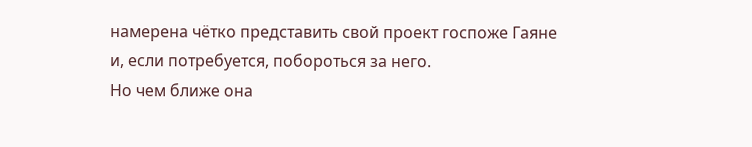намерена чётко представить свой проект госпоже Гаяне и, если потребуется, побороться за него.
Но чем ближе она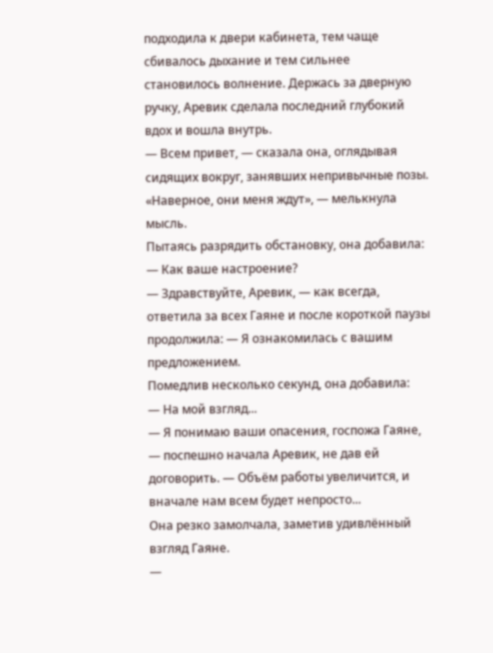подходила к двери кабинета, тем чаще сбивалось дыхание и тем сильнее становилось волнение. Держась за дверную ручку, Аревик сделала последний глубокий вдох и вошла внутрь.
— Всем привет, — сказала она, оглядывая сидящих вокруг, занявших непривычные позы.
«Наверное, они меня ждут», — мелькнула мысль.
Пытаясь разрядить обстановку, она добавила:
— Как ваше настроение?
— Здравствуйте, Аревик, — как всегда, ответила за всех Гаяне и после короткой паузы продолжила: — Я ознакомилась с вашим предложением.
Помедлив несколько секунд, она добавила:
— На мой взгляд...
— Я понимаю ваши опасения, госпожа Гаяне, — поспешно начала Аревик, не дав ей договорить. — Объём работы увеличится, и вначале нам всем будет непросто...
Она резко замолчала, заметив удивлённый взгляд Гаяне.
—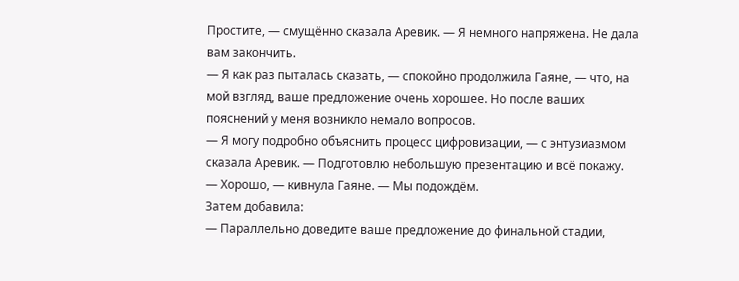Простите, — смущённо сказала Аревик. — Я немного напряжена. Не дала вам закончить.
— Я как раз пыталась сказать, — спокойно продолжила Гаяне, — что, на мой взгляд, ваше предложение очень хорошее. Но после ваших пояснений у меня возникло немало вопросов.
— Я могу подробно объяснить процесс цифровизации, — с энтузиазмом сказала Аревик. — Подготовлю небольшую презентацию и всё покажу.
— Хорошо, — кивнула Гаяне. — Мы подождём.
Затем добавила:
— Параллельно доведите ваше предложение до финальной стадии,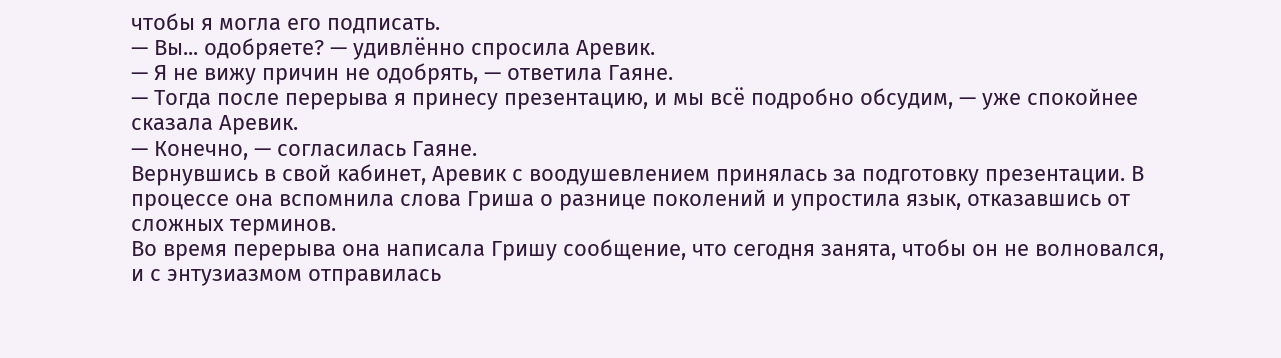чтобы я могла его подписать.
— Вы... одобряете? — удивлённо спросила Аревик.
— Я не вижу причин не одобрять, — ответила Гаяне.
— Тогда после перерыва я принесу презентацию, и мы всё подробно обсудим, — уже спокойнее сказала Аревик.
— Конечно, — согласилась Гаяне.
Вернувшись в свой кабинет, Аревик с воодушевлением принялась за подготовку презентации. В процессе она вспомнила слова Гриша о разнице поколений и упростила язык, отказавшись от сложных терминов.
Во время перерыва она написала Гришу сообщение, что сегодня занята, чтобы он не волновался, и с энтузиазмом отправилась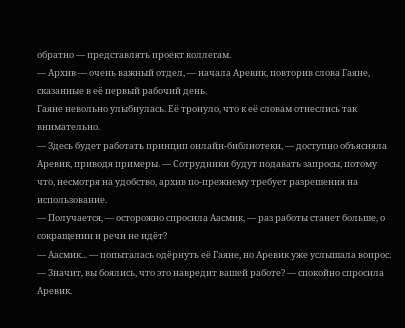обратно — представлять проект коллегам.
— Архив — очень важный отдел, — начала Аревик, повторив слова Гаяне, сказанные в её первый рабочий день.
Гаяне невольно улыбнулась. Её тронуло, что к её словам отнеслись так внимательно.
— Здесь будет работать принцип онлайн-библиотеки, — доступно объясняла Аревик, приводя примеры. — Сотрудники будут подавать запросы, потому что, несмотря на удобство, архив по-прежнему требует разрешения на использование.
— Получается, — осторожно спросила Аасмик, — раз работы станет больше, о сокращении и речи не идёт?
— Аасмик... — попыталась одёрнуть её Гаяне, но Аревик уже услышала вопрос.
— Значит, вы боялись, что это навредит вашей работе? — спокойно спросила Аревик.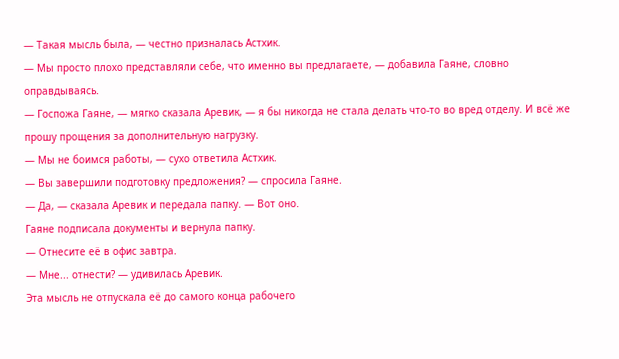— Такая мысль была, — честно призналась Астхик.
— Мы просто плохо представляли себе, что именно вы предлагаете, — добавила Гаяне, словно оправдываясь.
— Госпожа Гаяне, — мягко сказала Аревик, — я бы никогда не стала делать что-то во вред отделу. И всё же прошу прощения за дополнительную нагрузку.
— Мы не боимся работы, — сухо ответила Астхик.
— Вы завершили подготовку предложения? — спросила Гаяне.
— Да, — сказала Аревик и передала папку. — Вот оно.
Гаяне подписала документы и вернула папку.
— Отнесите её в офис завтра.
— Мне... отнести? — удивилась Аревик.
Эта мысль не отпускала её до самого конца рабочего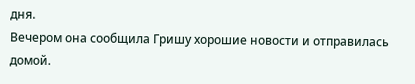дня.
Вечером она сообщила Гришу хорошие новости и отправилась домой.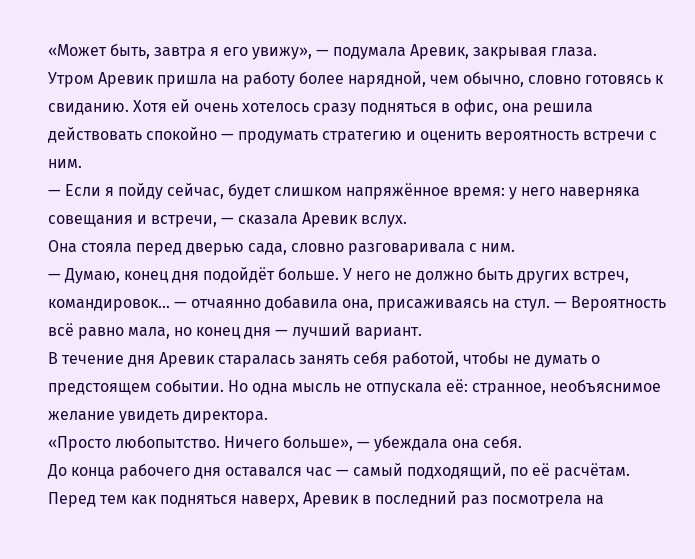«Может быть, завтра я его увижу», — подумала Аревик, закрывая глаза.
Утром Аревик пришла на работу более нарядной, чем обычно, словно готовясь к свиданию. Хотя ей очень хотелось сразу подняться в офис, она решила действовать спокойно — продумать стратегию и оценить вероятность встречи с ним.
— Если я пойду сейчас, будет слишком напряжённое время: у него наверняка совещания и встречи, — сказала Аревик вслух.
Она стояла перед дверью сада, словно разговаривала с ним.
— Думаю, конец дня подойдёт больше. У него не должно быть других встреч, командировок... — отчаянно добавила она, присаживаясь на стул. — Вероятность всё равно мала, но конец дня — лучший вариант.
В течение дня Аревик старалась занять себя работой, чтобы не думать о предстоящем событии. Но одна мысль не отпускала её: странное, необъяснимое желание увидеть директора.
«Просто любопытство. Ничего больше», — убеждала она себя.
До конца рабочего дня оставался час — самый подходящий, по её расчётам. Перед тем как подняться наверх, Аревик в последний раз посмотрела на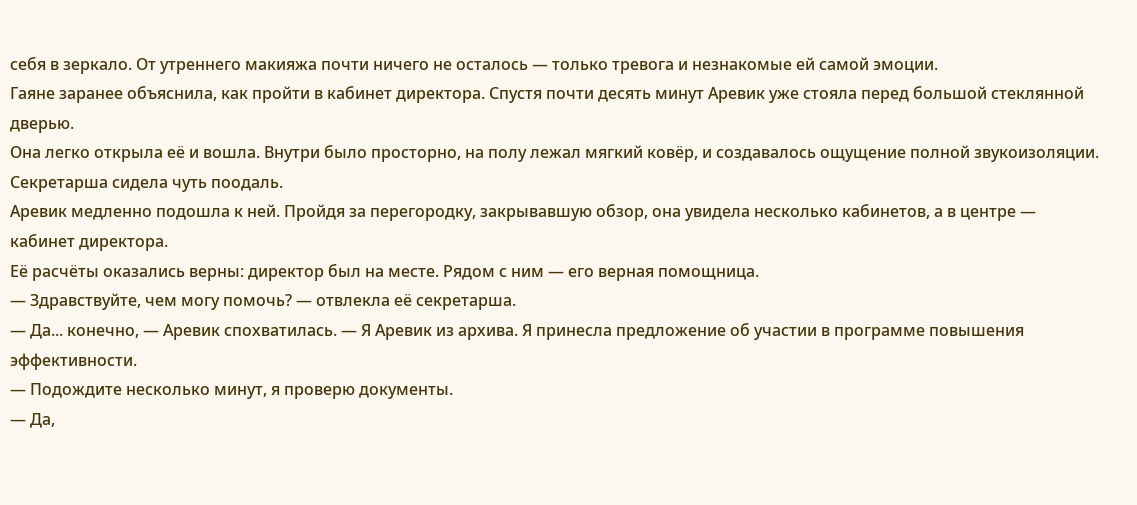себя в зеркало. От утреннего макияжа почти ничего не осталось — только тревога и незнакомые ей самой эмоции.
Гаяне заранее объяснила, как пройти в кабинет директора. Спустя почти десять минут Аревик уже стояла перед большой стеклянной дверью.
Она легко открыла её и вошла. Внутри было просторно, на полу лежал мягкий ковёр, и создавалось ощущение полной звукоизоляции. Секретарша сидела чуть поодаль.
Аревик медленно подошла к ней. Пройдя за перегородку, закрывавшую обзор, она увидела несколько кабинетов, а в центре — кабинет директора.
Её расчёты оказались верны: директор был на месте. Рядом с ним — его верная помощница.
— Здравствуйте, чем могу помочь? — отвлекла её секретарша.
— Да... конечно, — Аревик спохватилась. — Я Аревик из архива. Я принесла предложение об участии в программе повышения эффективности.
— Подождите несколько минут, я проверю документы.
— Да,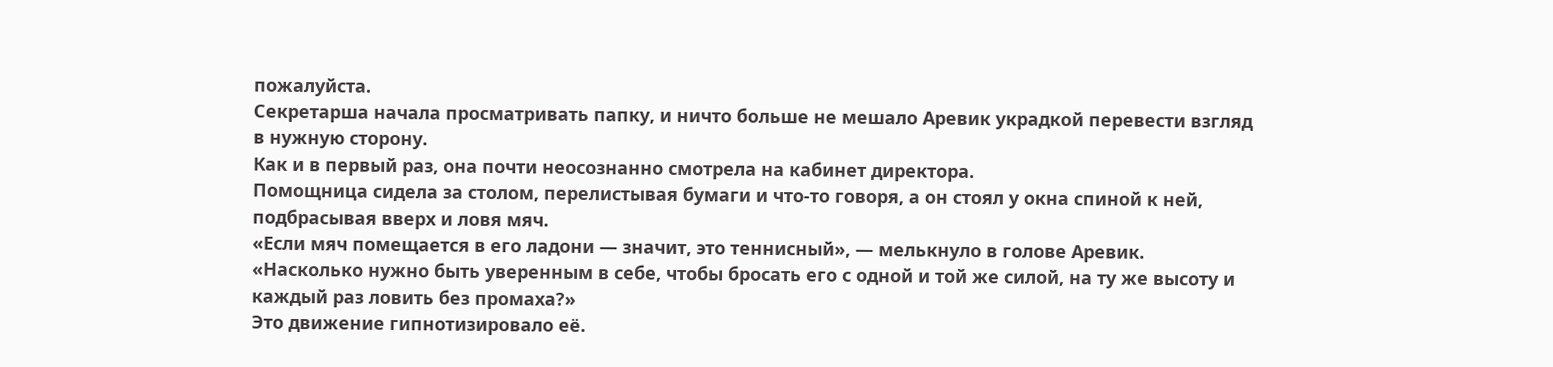пожалуйста.
Секретарша начала просматривать папку, и ничто больше не мешало Аревик украдкой перевести взгляд в нужную сторону.
Как и в первый раз, она почти неосознанно смотрела на кабинет директора.
Помощница сидела за столом, перелистывая бумаги и что-то говоря, а он стоял у окна спиной к ней, подбрасывая вверх и ловя мяч.
«Если мяч помещается в его ладони — значит, это теннисный», — мелькнуло в голове Аревик.
«Насколько нужно быть уверенным в себе, чтобы бросать его с одной и той же силой, на ту же высоту и каждый раз ловить без промаха?»
Это движение гипнотизировало её.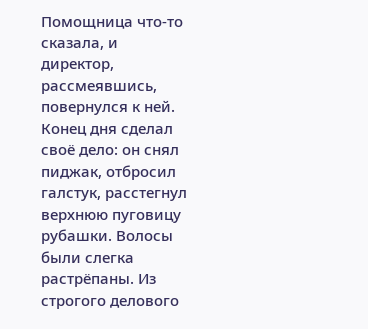Помощница что-то сказала, и директор, рассмеявшись, повернулся к ней. Конец дня сделал своё дело: он снял пиджак, отбросил галстук, расстегнул верхнюю пуговицу рубашки. Волосы были слегка растрёпаны. Из строгого делового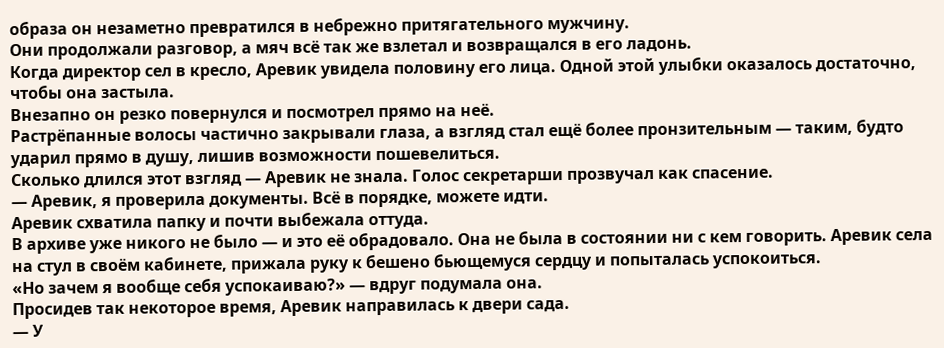образа он незаметно превратился в небрежно притягательного мужчину.
Они продолжали разговор, а мяч всё так же взлетал и возвращался в его ладонь.
Когда директор сел в кресло, Аревик увидела половину его лица. Одной этой улыбки оказалось достаточно, чтобы она застыла.
Внезапно он резко повернулся и посмотрел прямо на неё.
Растрёпанные волосы частично закрывали глаза, а взгляд стал ещё более пронзительным — таким, будто ударил прямо в душу, лишив возможности пошевелиться.
Сколько длился этот взгляд — Аревик не знала. Голос секретарши прозвучал как спасение.
— Аревик, я проверила документы. Всё в порядке, можете идти.
Аревик схватила папку и почти выбежала оттуда.
В архиве уже никого не было — и это её обрадовало. Она не была в состоянии ни с кем говорить. Аревик села на стул в своём кабинете, прижала руку к бешено бьющемуся сердцу и попыталась успокоиться.
«Но зачем я вообще себя успокаиваю?» — вдруг подумала она.
Просидев так некоторое время, Аревик направилась к двери сада.
— У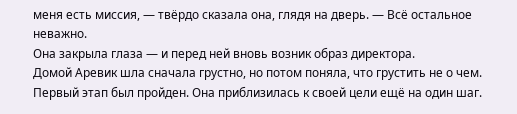меня есть миссия, — твёрдо сказала она, глядя на дверь. — Всё остальное неважно.
Она закрыла глаза — и перед ней вновь возник образ директора.
Домой Аревик шла сначала грустно, но потом поняла, что грустить не о чем. Первый этап был пройден. Она приблизилась к своей цели ещё на один шаг.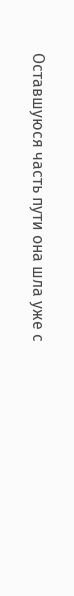Оставшуюся часть пути она шла уже с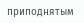приподнятым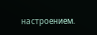настроением.